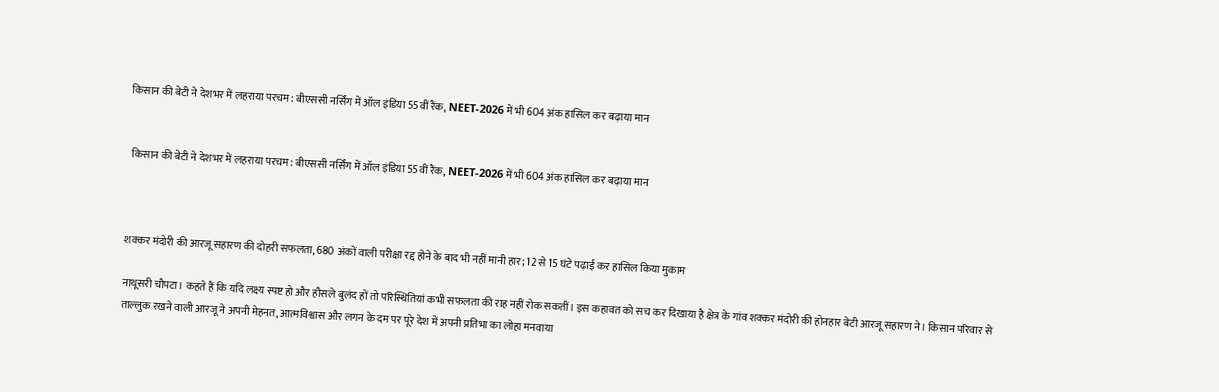किसान की बेटी ने देशभर में लहराया परचम: बीएससी नर्सिंग में ऑल इंडिया 55वीं रैंक, NEET-2026 में भी 604 अंक हासिल कर बढ़ाया मान


 किसान की बेटी ने देशभर में लहराया परचम: बीएससी नर्सिंग में ऑल इंडिया 55वीं रैंक, NEET-2026 में भी 604 अंक हासिल कर बढ़ाया मान



शक्कर मंदोरी की आरजू सहारण की दोहरी सफलता, 680 अंकों वाली परीक्षा रद्द होने के बाद भी नहीं मानी हार; 12 से 15 घंटे पढ़ाई कर हासिल किया मुकाम

नाथूसरी चौपटा। कहते हैं कि यदि लक्ष्य स्पष्ट हो और हौसले बुलंद हों तो परिस्थितियां कभी सफलता की राह नहीं रोक सकतीं। इस कहावत को सच कर दिखाया है क्षेत्र के गांव शक्कर मंदोरी की होनहार बेटी आरजू सहारण ने। किसान परिवार से ताल्लुक रखने वाली आरजू ने अपनी मेहनत, आत्मविश्वास और लगन के दम पर पूरे देश में अपनी प्रतिभा का लोहा मनवाया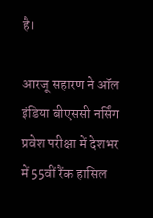है।

आरजू सहारण ने ऑल इंडिया बीएससी नर्सिंग प्रवेश परीक्षा में देशभर में 55वीं रैंक हासिल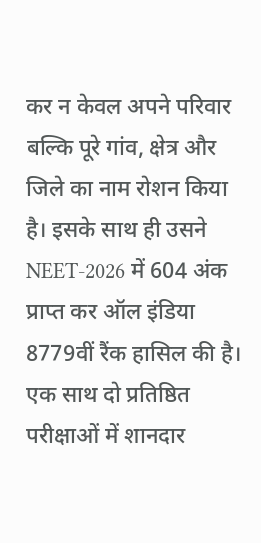कर न केवल अपने परिवार बल्कि पूरे गांव, क्षेत्र और जिले का नाम रोशन किया है। इसके साथ ही उसने NEET-2026 में 604 अंक प्राप्त कर ऑल इंडिया 8779वीं रैंक हासिल की है। एक साथ दो प्रतिष्ठित परीक्षाओं में शानदार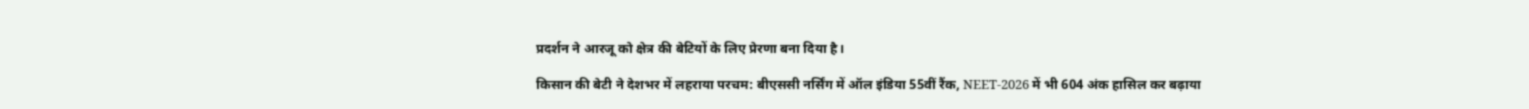प्रदर्शन ने आरजू को क्षेत्र की बेटियों के लिए प्रेरणा बना दिया है।

किसान की बेटी ने देशभर में लहराया परचम: बीएससी नर्सिंग में ऑल इंडिया 55वीं रैंक, NEET-2026 में भी 604 अंक हासिल कर बढ़ाया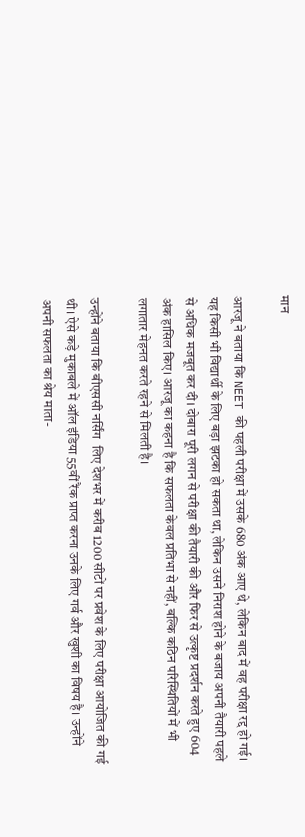मान

आरजू ने बताया कि NEET की पहली परीक्षा में उसके 680 अंक आए थे, लेकिन बाद में वह परीक्षा रद्द हो गई। यह किसी भी विद्यार्थी के लिए बड़ा झटका हो सकता था, लेकिन उसने निराश होने के बजाय अपनी तैयारी पहले से अधिक मजबूत कर दी। दोबारा पूरी लगन से परीक्षा की तैयारी की और फिर से उत्कृष्ट प्रदर्शन करते हुए 604 अंक हासिल किए। आरजू का कहना है कि सफलता केवल प्रतिभा से नहीं, बल्कि कठिन परिस्थितियों में भी लगातार मेहनत करते रहने से मिलती है।

उन्होंने बताया कि बीएससी नर्सिंग  लिए देशभर में करीब 1200 सीटों पर प्रवेश के लिए परीक्षा आयोजित की गई थी। ऐसे कड़े मुकाबले में ऑल इंडिया 55वीं रैंक प्राप्त करना उनके लिए गर्व और खुशी का विषय है। उन्होंने अपनी सफलता का श्रेय माता-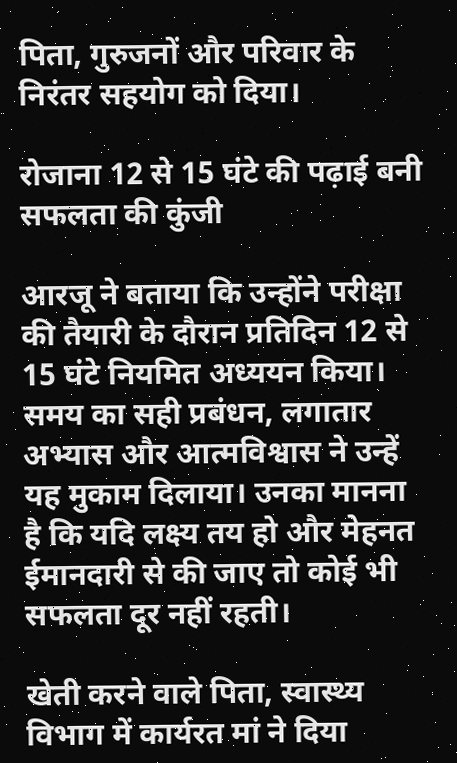पिता, गुरुजनों और परिवार के निरंतर सहयोग को दिया।

रोजाना 12 से 15 घंटे की पढ़ाई बनी सफलता की कुंजी

आरजू ने बताया कि उन्होंने परीक्षा की तैयारी के दौरान प्रतिदिन 12 से 15 घंटे नियमित अध्ययन किया। समय का सही प्रबंधन, लगातार अभ्यास और आत्मविश्वास ने उन्हें यह मुकाम दिलाया। उनका मानना है कि यदि लक्ष्य तय हो और मेहनत ईमानदारी से की जाए तो कोई भी सफलता दूर नहीं रहती।

खेती करने वाले पिता, स्वास्थ्य विभाग में कार्यरत मां ने दिया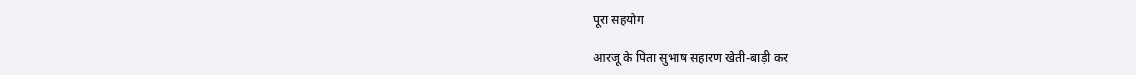पूरा सहयोग

आरजू के पिता सुभाष सहारण खेती-बाड़ी कर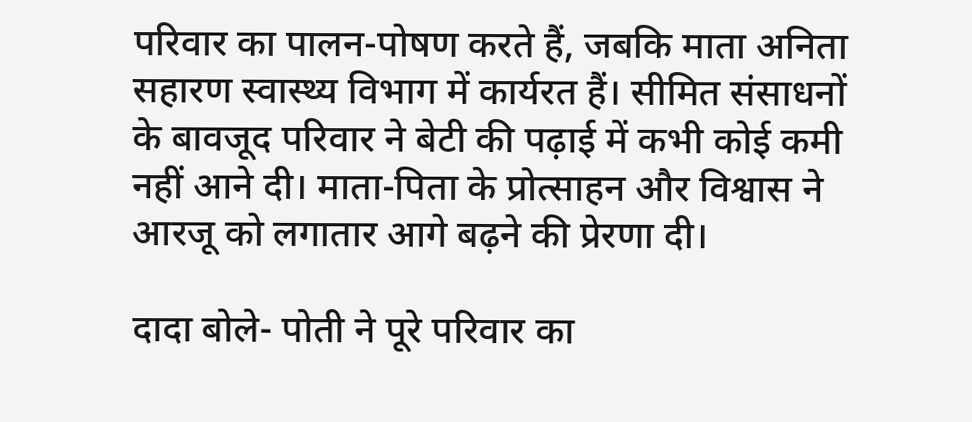परिवार का पालन-पोषण करते हैं, जबकि माता अनिता सहारण स्वास्थ्य विभाग में कार्यरत हैं। सीमित संसाधनों के बावजूद परिवार ने बेटी की पढ़ाई में कभी कोई कमी नहीं आने दी। माता-पिता के प्रोत्साहन और विश्वास ने आरजू को लगातार आगे बढ़ने की प्रेरणा दी।

दादा बोले- पोती ने पूरे परिवार का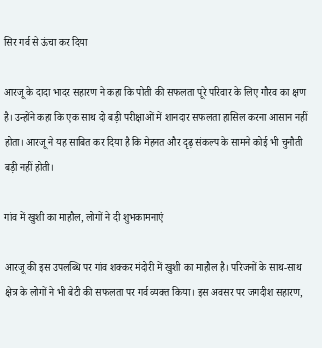सिर गर्व से ऊंचा कर दिया

आरजू के दादा भादर सहारण ने कहा कि पोती की सफलता पूरे परिवार के लिए गौरव का क्षण है। उन्होंने कहा कि एक साथ दो बड़ी परीक्षाओं में शानदार सफलता हासिल करना आसान नहीं होता। आरजू ने यह साबित कर दिया है कि मेहनत और दृढ़ संकल्प के सामने कोई भी चुनौती बड़ी नहीं होती।

गांव में खुशी का माहौल, लोगों ने दी शुभकामनाएं

आरजू की इस उपलब्धि पर गांव शक्कर मंदोरी में खुशी का माहौल है। परिजनों के साथ-साथ क्षेत्र के लोगों ने भी बेटी की सफलता पर गर्व व्यक्त किया। इस अवसर पर जगदीश सहारण,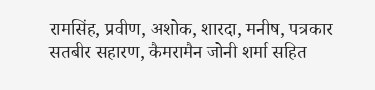रामसिंह, प्रवीण, अशोक, शारदा, मनीष, पत्रकार सतबीर सहारण, कैमरामैन जोनी शर्मा सहित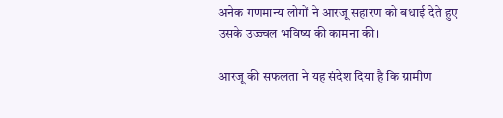अनेक गणमान्य लोगों ने आरजू सहारण को बधाई देते हुए उसके उज्ज्वल भविष्य की कामना की।

आरजू की सफलता ने यह संदेश दिया है कि ग्रामीण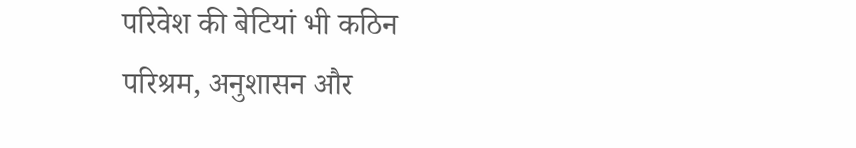परिवेश की बेटियां भी कठिन परिश्रम, अनुशासन और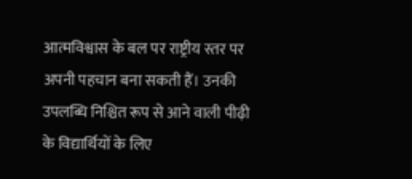आत्मविश्वास के बल पर राष्ट्रीय स्तर पर अपनी पहचान बना सकती हैं। उनकी उपलब्धि निश्चित रूप से आने वाली पीढ़ी के विद्यार्थियों के लिए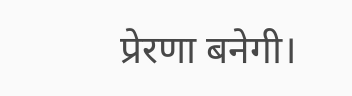प्रेरणा बनेगी।